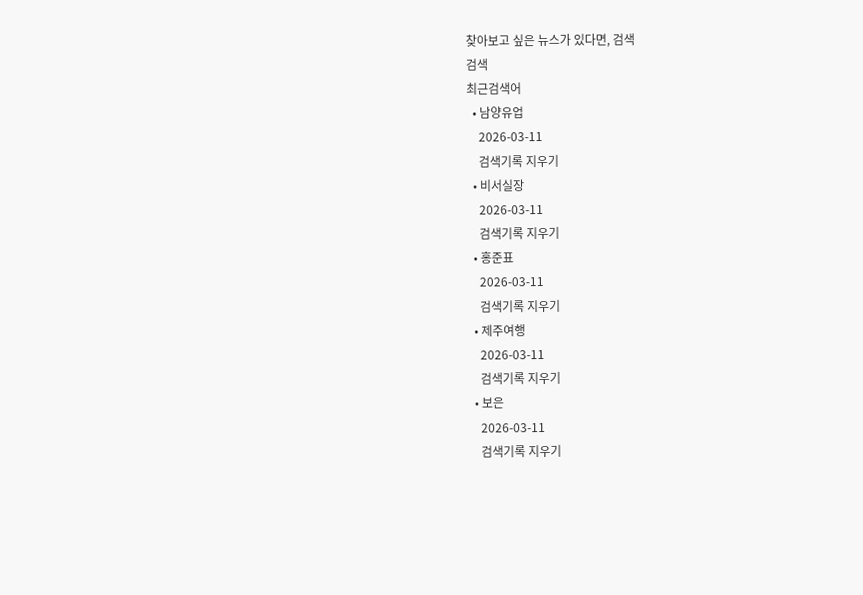찾아보고 싶은 뉴스가 있다면, 검색
검색
최근검색어
  • 남양유업
    2026-03-11
    검색기록 지우기
  • 비서실장
    2026-03-11
    검색기록 지우기
  • 홍준표
    2026-03-11
    검색기록 지우기
  • 제주여행
    2026-03-11
    검색기록 지우기
  • 보은
    2026-03-11
    검색기록 지우기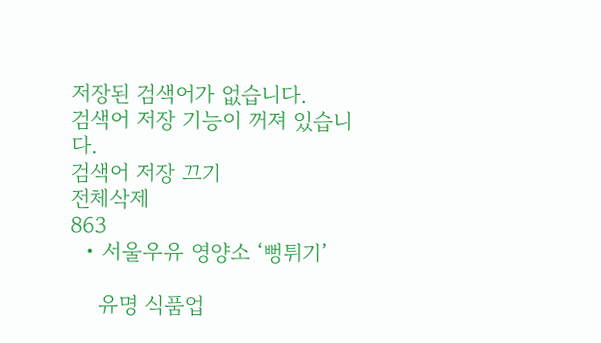저장된 검색어가 없습니다.
검색어 저장 기능이 꺼져 있습니다.
검색어 저장 끄기
전체삭제
863
  • 서울우유 영양소 ‘뻥튀기’

    유명 식품업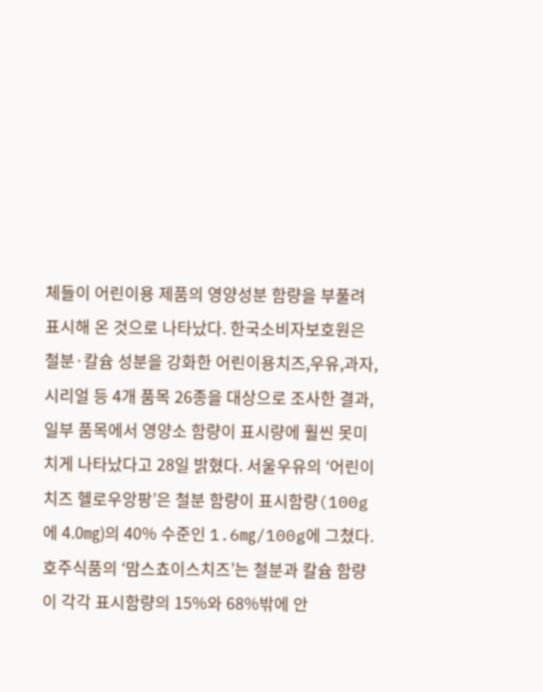체들이 어린이용 제품의 영양성분 함량을 부풀려 표시해 온 것으로 나타났다. 한국소비자보호원은 철분·칼슘 성분을 강화한 어린이용치즈,우유,과자,시리얼 등 4개 품목 26종을 대상으로 조사한 결과,일부 품목에서 영양소 함량이 표시량에 훨씬 못미치게 나타났다고 28일 밝혔다. 서울우유의 ‘어린이치즈 헬로우앙팡’은 철분 함량이 표시함량(100g에 4.0㎎)의 40% 수준인 1.6㎎/100g에 그쳤다.호주식품의 ‘맘스쵸이스치즈’는 철분과 칼슘 함량이 각각 표시함량의 15%와 68%밖에 안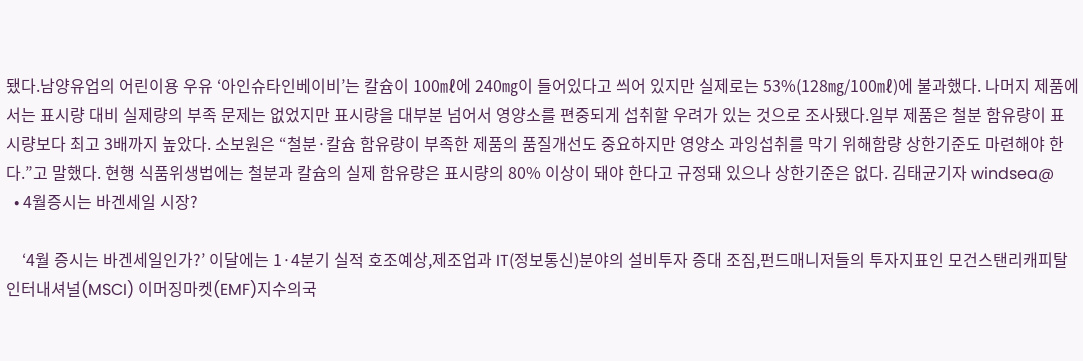됐다.남양유업의 어린이용 우유 ‘아인슈타인베이비’는 칼슘이 100㎖에 240㎎이 들어있다고 씌어 있지만 실제로는 53%(128㎎/100㎖)에 불과했다. 나머지 제품에서는 표시량 대비 실제량의 부족 문제는 없었지만 표시량을 대부분 넘어서 영양소를 편중되게 섭취할 우려가 있는 것으로 조사됐다.일부 제품은 철분 함유량이 표시량보다 최고 3배까지 높았다. 소보원은 “철분·칼슘 함유량이 부족한 제품의 품질개선도 중요하지만 영양소 과잉섭취를 막기 위해함량 상한기준도 마련해야 한다.”고 말했다. 현행 식품위생법에는 철분과 칼슘의 실제 함유량은 표시량의 80% 이상이 돼야 한다고 규정돼 있으나 상한기준은 없다. 김태균기자 windsea@
  • 4월증시는 바겐세일 시장?

    ‘4월 증시는 바겐세일인가?’ 이달에는 1·4분기 실적 호조예상,제조업과 IT(정보통신)분야의 설비투자 증대 조짐,펀드매니저들의 투자지표인 모건스탠리캐피탈인터내셔널(MSCI) 이머징마켓(EMF)지수의국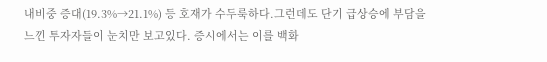내비중 증대(19.3%→21.1%) 등 호재가 수두룩하다.그런데도 단기 급상승에 부담을 느낀 투자자들이 눈치만 보고있다. 증시에서는 이를 백화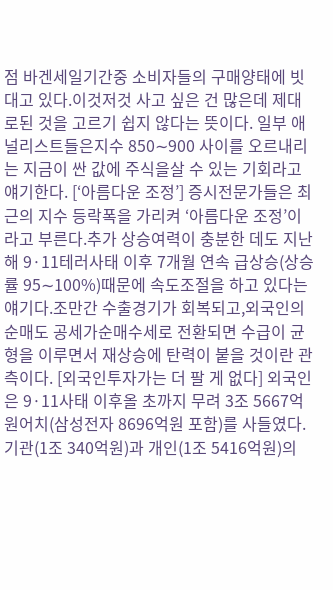점 바겐세일기간중 소비자들의 구매양태에 빗대고 있다.이것저것 사고 싶은 건 많은데 제대로된 것을 고르기 쉽지 않다는 뜻이다. 일부 애널리스트들은지수 850∼900 사이를 오르내리는 지금이 싼 값에 주식을살 수 있는 기회라고 얘기한다. [‘아름다운 조정’] 증시전문가들은 최근의 지수 등락폭을 가리켜 ‘아름다운 조정’이라고 부른다.추가 상승여력이 충분한 데도 지난해 9·11테러사태 이후 7개월 연속 급상승(상승률 95∼100%)때문에 속도조절을 하고 있다는 얘기다.조만간 수출경기가 회복되고,외국인의 순매도 공세가순매수세로 전환되면 수급이 균형을 이루면서 재상승에 탄력이 붙을 것이란 관측이다. [외국인투자가는 더 팔 게 없다] 외국인은 9·11사태 이후올 초까지 무려 3조 5667억원어치(삼성전자 8696억원 포함)를 사들였다.기관(1조 340억원)과 개인(1조 5416억원)의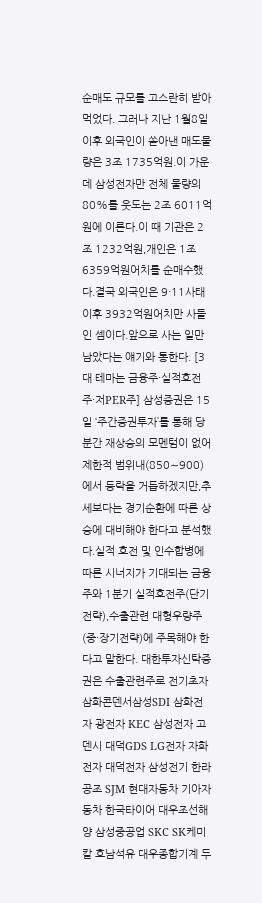순매도 규모를 고스란히 받아먹었다. 그러나 지난 1월8일 이후 외국인이 쏟아낸 매도물량은 3조 1735억원.이 가운데 삼성전자만 전체 물량의 80%를 웃도는 2조 6011억원에 이른다.이 때 기관은 2조 1232억원,개인은 1조6359억원어치를 순매수했다.결국 외국인은 9·11사태 이후 3932억원어치만 사들인 셈이다.앞으로 사는 일만 남았다는 얘기와 통한다. [3대 테마는 금융주·실적호전주·저PER주] 삼성증권은 15일 ‘주간증권투자’를 통해 당분간 재상승의 모멘텀이 없어 제한적 범위내(850∼900)에서 등락을 거듭하겠지만,추세보다는 경기순환에 따른 상승에 대비해야 한다고 분석했다.실적 호전 및 인수합병에 따른 시너지가 기대되는 금융주와 1분기 실적호전주(단기전략),수출관련 대형우량주(중·장기전략)에 주목해야 한다고 말한다. 대한투자신탁증권은 수출관련주로 전기초자 삼화콘덴서삼성SDI 삼화전자 광전자 KEC 삼성전자 고덴시 대덕GDS LG전자 자화전자 대덕전자 삼성전기 한라공조 SJM 현대자동차 기아자동차 한국타이어 대우조선해양 삼성중공업 SKC SK케미칼 호남석유 대우종합기계 두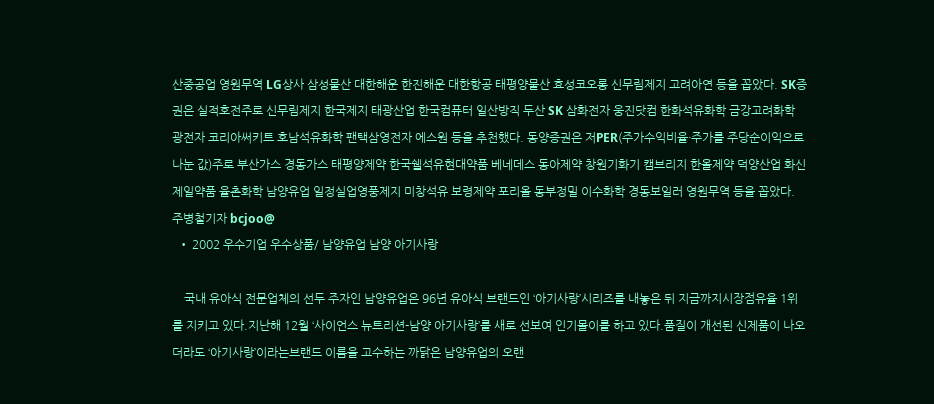산중공업 영원무역 LG상사 삼성물산 대한해운 한진해운 대한항공 태평양물산 효성코오롱 신무림제지 고려아연 등을 꼽았다. SK증권은 실적호전주로 신무림제지 한국제지 태광산업 한국컴퓨터 일산방직 두산 SK 삼화전자 웅진닷컴 한화석유화학 금강고려화학 광전자 코리아써키트 호남석유화학 팬택삼영전자 에스원 등을 추천했다. 동양증권은 저PER(주가수익비율·주가를 주당순이익으로나눈 값)주로 부산가스 경동가스 태평양제약 한국쉘석유현대약품 베네데스 동아제약 창원기화기 캠브리지 한올제약 덕양산업 화신 제일약품 율촌화학 남양유업 일정실업영풍제지 미창석유 보령제약 포리올 동부정밀 이수화학 경동보일러 영원무역 등을 꼽았다. 주병철기자 bcjoo@
  • 2002 우수기업 우수상품/ 남양유업 남양 아기사랑

    국내 유아식 전문업체의 선두 주자인 남양유업은 96년 유아식 브랜드인 ‘아기사랑’시리즈를 내놓은 뒤 지금까지시장점유율 1위를 지키고 있다.지난해 12월 ‘사이언스 뉴트리션-남양 아기사랑’를 새로 선보여 인기몰이를 하고 있다.품질이 개선된 신제품이 나오더라도 ‘아기사랑’이라는브랜드 이름을 고수하는 까닭은 남양유업의 오랜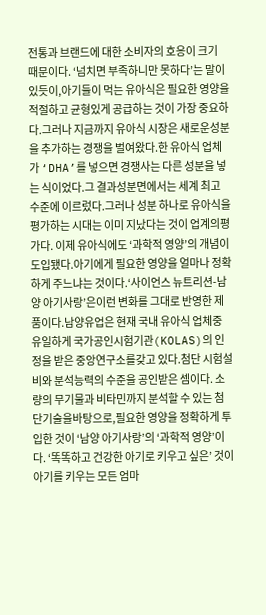전통과 브랜드에 대한 소비자의 호응이 크기 때문이다. ‘넘치면 부족하니만 못하다’는 말이 있듯이,아기들이 먹는 유아식은 필요한 영양을 적절하고 균형있게 공급하는 것이 가장 중요하다.그러나 지금까지 유아식 시장은 새로운성분을 추가하는 경쟁을 벌여왔다.한 유아식 업체가 ‘DHA’를 넣으면 경쟁사는 다른 성분을 넣는 식이었다.그 결과성분면에서는 세계 최고 수준에 이르렀다.그러나 성분 하나로 유아식을 평가하는 시대는 이미 지났다는 것이 업계의평가다. 이제 유아식에도 ‘과학적 영양’의 개념이 도입됐다.아기에게 필요한 영양을 얼마나 정확하게 주느냐는 것이다.‘사이언스 뉴트리션-남양 아기사랑’은이런 변화를 그대로 반영한 제품이다.남양유업은 현재 국내 유아식 업체중 유일하게 국가공인시험기관(KOLAS)의 인정을 받은 중앙연구소를갖고 있다.첨단 시험설비와 분석능력의 수준을 공인받은 셈이다. 소량의 무기물과 비타민까지 분석할 수 있는 첨단기술을바탕으로,필요한 영양을 정확하게 투입한 것이 ‘남양 아기사랑’의 ‘과학적 영양’이다. ‘똑똑하고 건강한 아기로 키우고 싶은’ 것이 아기를 키우는 모든 엄마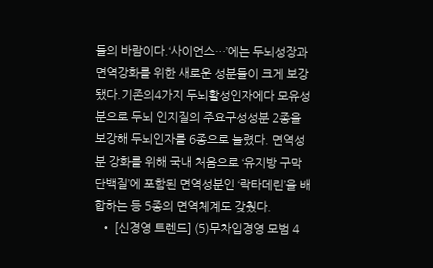들의 바람이다.‘사이언스…’에는 두뇌성장과 면역강화를 위한 새로운 성분들이 크게 보강됐다.기존의4가지 두뇌활성인자에다 모유성분으로 두뇌 인지질의 주요구성성분 2종을 보강해 두뇌인자를 6종으로 늘렸다. 면역성분 강화를 위해 국내 처음으로 ‘유지방 구막단백질’에 포함된 면역성분인 ‘락타데린’을 배합하는 등 5종의 면역체계도 갖췄다.
  • [신경영 트렌드] (5)무차입경영 모범 4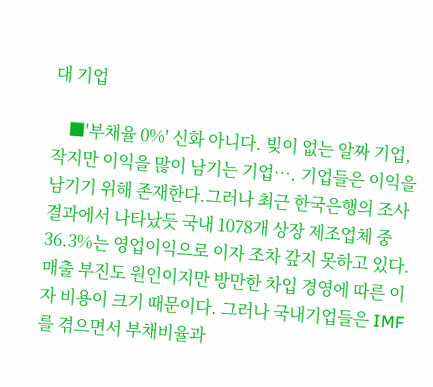대 기업

    ■'부채율 0%' 신화 아니다. 빚이 없는 알짜 기업,작지만 이익을 많이 남기는 기업…. 기업들은 이익을 남기기 위해 존재한다.그러나 최근 한국은행의 조사결과에서 나타났듯 국내 1078개 상장 제조업체 중 36.3%는 영업이익으로 이자 조차 갚지 못하고 있다.매출 부진도 원인이지만 방만한 차입 경영에 따른 이자 비용이 크기 때문이다. 그러나 국내기업들은 IMF를 겪으면서 부채비율과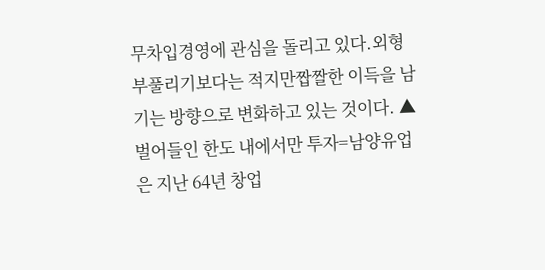무차입경영에 관심을 돌리고 있다.외형 부풀리기보다는 적지만짭짤한 이득을 남기는 방향으로 변화하고 있는 것이다. ▲벌어들인 한도 내에서만 투자=남양유업은 지난 64년 창업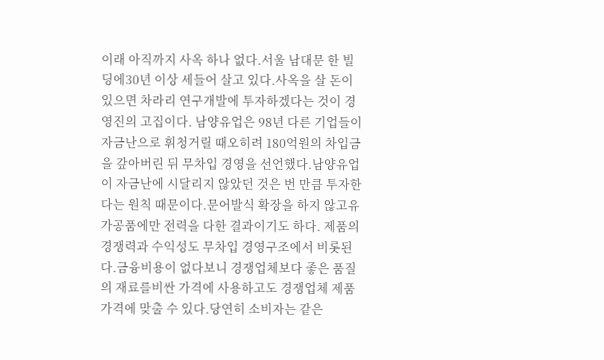이래 아직까지 사옥 하나 없다.서울 남대문 한 빌딩에30년 이상 세들어 살고 있다.사옥을 살 돈이 있으면 차라리 연구개발에 투자하겠다는 것이 경영진의 고집이다. 남양유업은 98년 다른 기업들이 자금난으로 휘청거릴 때오히려 180억원의 차입금을 갚아버린 뒤 무차입 경영을 선언했다.남양유업이 자금난에 시달리지 않았던 것은 번 만큼 투자한다는 원칙 때문이다.문어발식 확장을 하지 않고유가공품에만 전력을 다한 결과이기도 하다. 제품의 경쟁력과 수익성도 무차입 경영구조에서 비롯된다.금융비용이 없다보니 경쟁업체보다 좋은 품질의 재료를비싼 가격에 사용하고도 경쟁업체 제품가격에 맞출 수 있다.당연히 소비자는 같은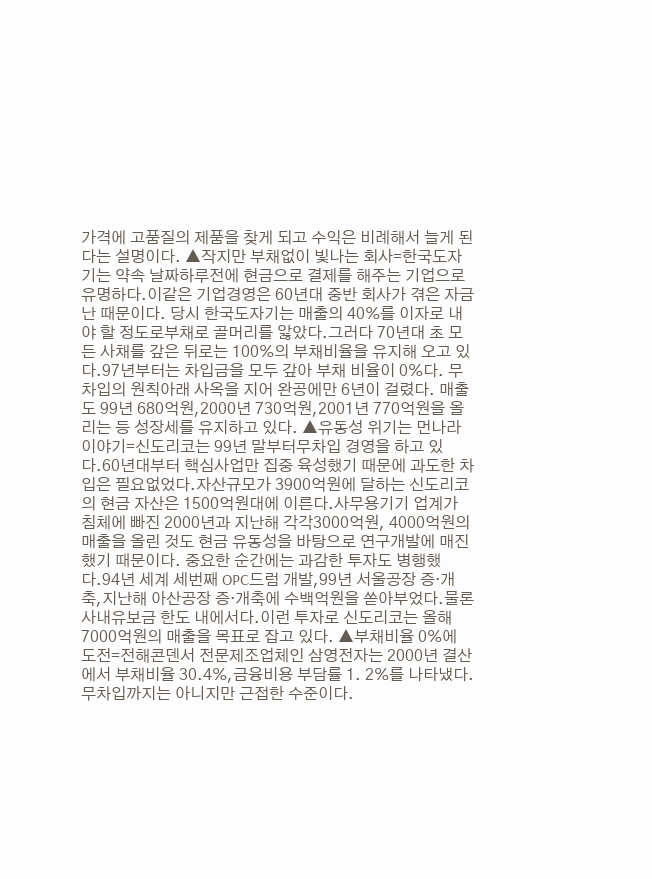가격에 고품질의 제품을 찾게 되고 수익은 비례해서 늘게 된다는 설명이다. ▲작지만 부채없이 빛나는 회사=한국도자기는 약속 날짜하루전에 현금으로 결제를 해주는 기업으로 유명하다.이같은 기업경영은 60년대 중반 회사가 겪은 자금난 때문이다. 당시 한국도자기는 매출의 40%를 이자로 내야 할 정도로부채로 골머리를 앓았다.그러다 70년대 초 모든 사채를 갚은 뒤로는 100%의 부채비율을 유지해 오고 있다.97년부터는 차입금을 모두 갚아 부채 비율이 0%다. 무차입의 원칙아래 사옥을 지어 완공에만 6년이 걸렸다. 매출도 99년 680억원,2000년 730억원,2001년 770억원을 올리는 등 성장세를 유지하고 있다. ▲유동성 위기는 먼나라 이야기=신도리코는 99년 말부터무차입 경영을 하고 있다.60년대부터 핵심사업만 집중 육성했기 때문에 과도한 차입은 필요없었다.자산규모가 3900억원에 달하는 신도리코의 현금 자산은 1500억원대에 이른다.사무용기기 업계가 침체에 빠진 2000년과 지난해 각각3000억원, 4000억원의 매출을 올린 것도 현금 유동성을 바탕으로 연구개발에 매진했기 때문이다. 중요한 순간에는 과감한 투자도 병행했다.94년 세계 세번째 OPC드럼 개발,99년 서울공장 증·개축,지난해 아산공장 증·개축에 수백억원을 쏟아부었다.물론 사내유보금 한도 내에서다.이런 투자로 신도리코는 올해 7000억원의 매출을 목표로 잡고 있다. ▲부채비율 0%에 도전=전해콘덴서 전문제조업체인 삼영전자는 2000년 결산에서 부채비율 30.4%,금융비용 부담률 1. 2%를 나타냈다.무차입까지는 아니지만 근접한 수준이다.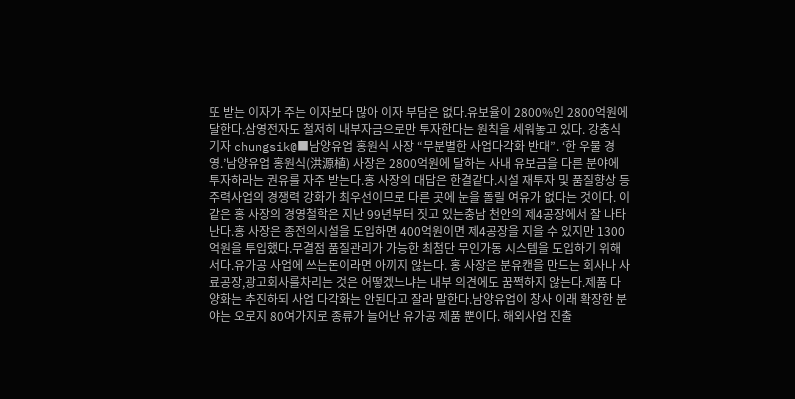또 받는 이자가 주는 이자보다 많아 이자 부담은 없다.유보율이 2800%인 2800억원에 달한다.삼영전자도 철저히 내부자금으로만 투자한다는 원칙을 세워놓고 있다. 강충식기자 chungsik@■남양유업 홍원식 사장 “무분별한 사업다각화 반대”. ‘한 우물 경영.’남양유업 홍원식(洪源植) 사장은 2800억원에 달하는 사내 유보금을 다른 분야에 투자하라는 권유를 자주 받는다.홍 사장의 대답은 한결같다.시설 재투자 및 품질향상 등 주력사업의 경쟁력 강화가 최우선이므로 다른 곳에 눈을 돌릴 여유가 없다는 것이다. 이같은 홍 사장의 경영철학은 지난 99년부터 짓고 있는충남 천안의 제4공장에서 잘 나타난다.홍 사장은 종전의시설을 도입하면 400억원이면 제4공장을 지을 수 있지만 1300억원을 투입했다.무결점 품질관리가 가능한 최첨단 무인가동 시스템을 도입하기 위해서다.유가공 사업에 쓰는돈이라면 아끼지 않는다. 홍 사장은 분유캔을 만드는 회사나 사료공장,광고회사를차리는 것은 어떻겠느냐는 내부 의견에도 꿈쩍하지 않는다.제품 다양화는 추진하되 사업 다각화는 안된다고 잘라 말한다.남양유업이 창사 이래 확장한 분야는 오로지 80여가지로 종류가 늘어난 유가공 제품 뿐이다. 해외사업 진출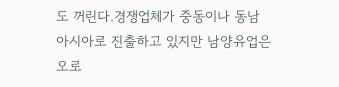도 꺼린다.경쟁업체가 중동이나 동남아시아로 진출하고 있지만 남양유업은 오로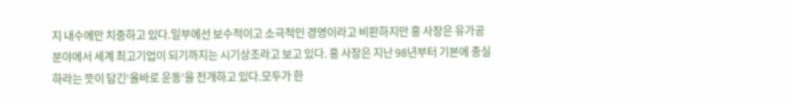지 내수에만 치중하고 있다.일부에선 보수적이고 소극적인 경영이라고 비판하지만 홍 사장은 유가공 분야에서 세계 최고기업이 되기까지는 시기상조라고 보고 있다. 홍 사장은 지난 98년부터 기본에 충실하라는 뜻이 담긴‘올바로 운동’을 전개하고 있다.모두가 한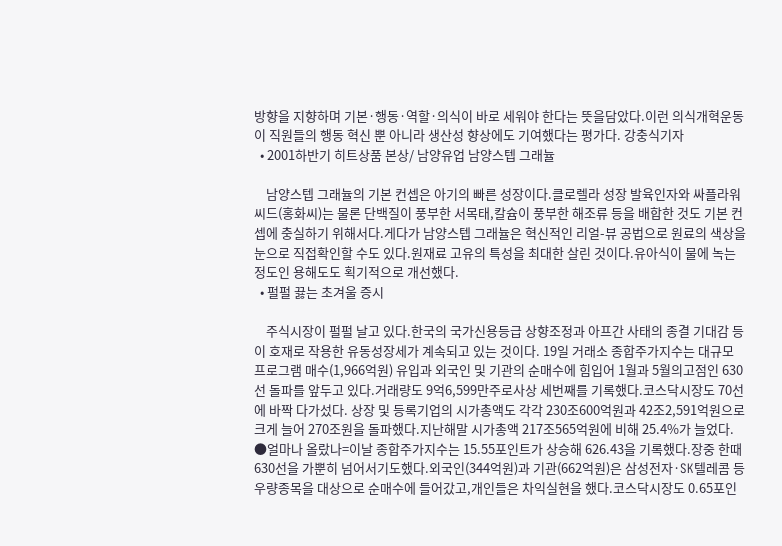방향을 지향하며 기본·행동·역할·의식이 바로 세워야 한다는 뜻을담았다.이런 의식개혁운동이 직원들의 행동 혁신 뿐 아니라 생산성 향상에도 기여했다는 평가다. 강충식기자
  • 2001하반기 히트상품 본상/ 남양유업 남양스텝 그래뉼

    남양스텝 그래뉼의 기본 컨셉은 아기의 빠른 성장이다.클로렐라 성장 발육인자와 싸플라워씨드(홍화씨)는 물론 단백질이 풍부한 서목태,칼슘이 풍부한 해조류 등을 배합한 것도 기본 컨셉에 충실하기 위해서다.게다가 남양스텝 그래뉼은 혁신적인 리얼-뷰 공법으로 원료의 색상을 눈으로 직접확인할 수도 있다.원재료 고유의 특성을 최대한 살린 것이다.유아식이 물에 녹는 정도인 용해도도 획기적으로 개선했다.
  • 펄펄 끓는 초겨울 증시

    주식시장이 펄펄 날고 있다.한국의 국가신용등급 상향조정과 아프간 사태의 종결 기대감 등이 호재로 작용한 유동성장세가 계속되고 있는 것이다. 19일 거래소 종합주가지수는 대규모 프로그램 매수(1,966억원) 유입과 외국인 및 기관의 순매수에 힘입어 1월과 5월의고점인 630선 돌파를 앞두고 있다.거래량도 9억6,599만주로사상 세번째를 기록했다.코스닥시장도 70선에 바짝 다가섰다. 상장 및 등록기업의 시가총액도 각각 230조600억원과 42조2,591억원으로 크게 늘어 270조원을 돌파했다.지난해말 시가총액 217조565억원에 비해 25.4%가 늘었다. ●얼마나 올랐나=이날 종합주가지수는 15.55포인트가 상승해 626.43을 기록했다.장중 한때 630선을 가뿐히 넘어서기도했다.외국인(344억원)과 기관(662억원)은 삼성전자·SK텔레콤 등 우량종목을 대상으로 순매수에 들어갔고,개인들은 차익실현을 했다.코스닥시장도 0.65포인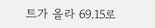트가 올라 69.15로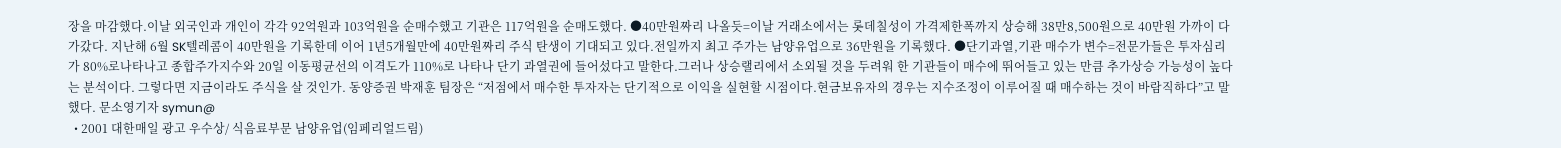장을 마감했다.이날 외국인과 개인이 각각 92억원과 103억원을 순매수했고 기관은 117억원을 순매도했다. ●40만원짜리 나올듯=이날 거래소에서는 롯데칠성이 가격제한폭까지 상승해 38만8,500원으로 40만원 가까이 다가갔다. 지난해 6월 SK텔레콤이 40만원을 기록한데 이어 1년5개월만에 40만원짜리 주식 탄생이 기대되고 있다.전일까지 최고 주가는 남양유업으로 36만원을 기록했다. ●단기과열,기관 매수가 변수=전문가들은 투자심리가 80%로나타나고 종합주가지수와 20일 이동평균선의 이격도가 110%로 나타나 단기 과열권에 들어섰다고 말한다.그러나 상승랠리에서 소외될 것을 두려워 한 기관들이 매수에 뛰어들고 있는 만큼 추가상승 가능성이 높다는 분석이다. 그렇다면 지금이라도 주식을 살 것인가. 동양증권 박재훈 팀장은 “저점에서 매수한 투자자는 단기적으로 이익을 실현할 시점이다.현금보유자의 경우는 지수조정이 이루어질 때 매수하는 것이 바람직하다”고 말했다. 문소영기자 symun@
  • 2001 대한매일 광고 우수상/ 식음료부문 남양유업(임페리얼드림)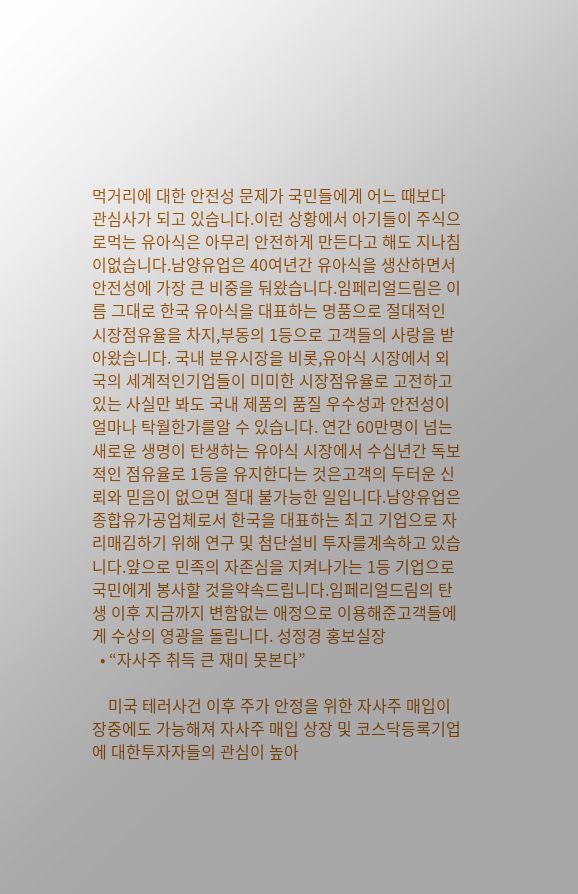먹거리에 대한 안전성 문제가 국민들에게 어느 때보다 관심사가 되고 있습니다.이런 상황에서 아기들이 주식으로먹는 유아식은 아무리 안전하게 만든다고 해도 지나침이없습니다.남양유업은 40여년간 유아식을 생산하면서 안전성에 가장 큰 비중을 둬왔습니다.임페리얼드림은 이름 그대로 한국 유아식을 대표하는 명품으로 절대적인 시장점유율을 차지,부동의 1등으로 고객들의 사랑을 받아왔습니다. 국내 분유시장을 비롯,유아식 시장에서 외국의 세계적인기업들이 미미한 시장점유율로 고전하고 있는 사실만 봐도 국내 제품의 품질 우수성과 안전성이 얼마나 탁월한가를알 수 있습니다. 연간 60만명이 넘는 새로운 생명이 탄생하는 유아식 시장에서 수십년간 독보적인 점유율로 1등을 유지한다는 것은고객의 두터운 신뢰와 믿음이 없으면 절대 불가능한 일입니다.남양유업은 종합유가공업체로서 한국을 대표하는 최고 기업으로 자리매김하기 위해 연구 및 첨단설비 투자를계속하고 있습니다.앞으로 민족의 자존심을 지켜나가는 1등 기업으로 국민에게 봉사할 것을약속드립니다.임페리얼드림의 탄생 이후 지금까지 변함없는 애정으로 이용해준고객들에게 수상의 영광을 돌립니다. 성정경 홍보실장
  • “자사주 취득 큰 재미 못본다”

    미국 테러사건 이후 주가 안정을 위한 자사주 매입이 장중에도 가능해져 자사주 매입 상장 및 코스닥등록기업에 대한투자자들의 관심이 높아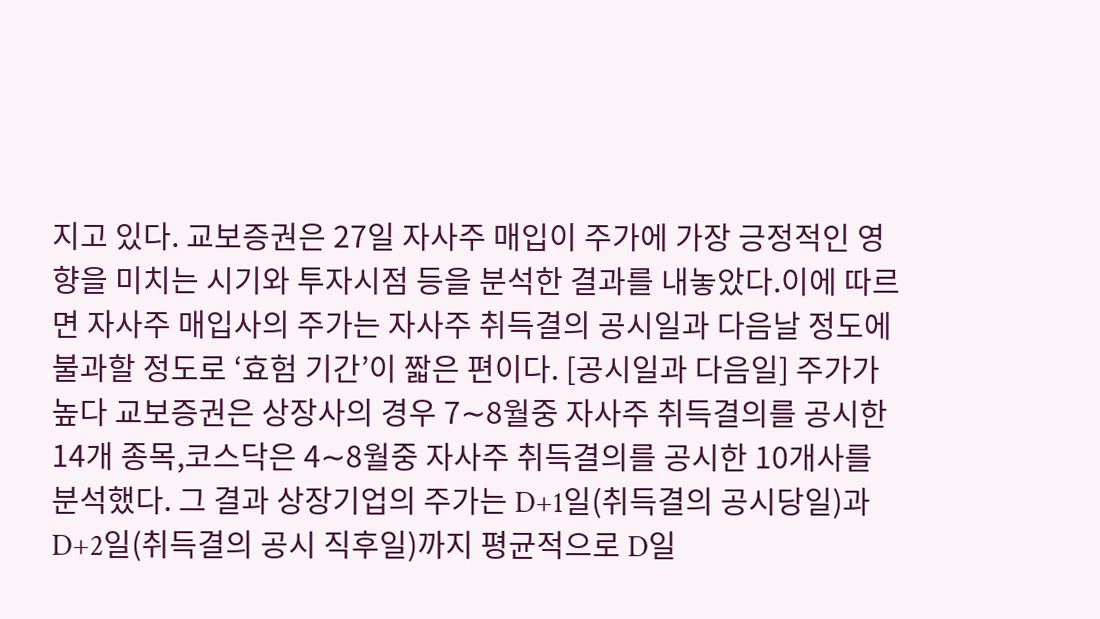지고 있다. 교보증권은 27일 자사주 매입이 주가에 가장 긍정적인 영향을 미치는 시기와 투자시점 등을 분석한 결과를 내놓았다.이에 따르면 자사주 매입사의 주가는 자사주 취득결의 공시일과 다음날 정도에 불과할 정도로 ‘효험 기간’이 짧은 편이다. [공시일과 다음일] 주가가 높다 교보증권은 상장사의 경우 7∼8월중 자사주 취득결의를 공시한 14개 종목,코스닥은 4∼8월중 자사주 취득결의를 공시한 10개사를 분석했다. 그 결과 상장기업의 주가는 D+1일(취득결의 공시당일)과 D+2일(취득결의 공시 직후일)까지 평균적으로 D일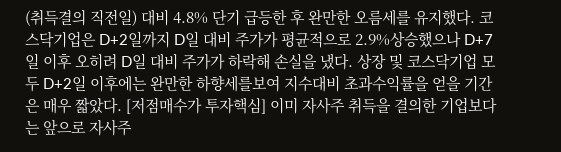(취득결의 직전일) 대비 4.8% 단기 급등한 후 완만한 오름세를 유지했다. 코스닥기업은 D+2일까지 D일 대비 주가가 평균적으로 2.9%상승했으나 D+7일 이후 오히려 D일 대비 주가가 하락해 손실을 냈다. 상장 및 코스닥기업 모두 D+2일 이후에는 완만한 하향세를보여 지수대비 초과수익률을 얻을 기간은 매우 짧았다. [저점매수가 투자핵심] 이미 자사주 취득을 결의한 기업보다는 앞으로 자사주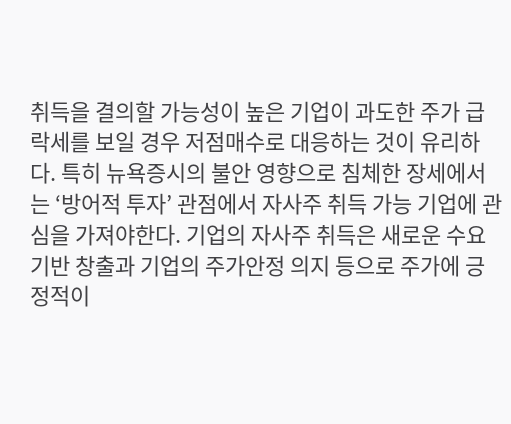취득을 결의할 가능성이 높은 기업이 과도한 주가 급락세를 보일 경우 저점매수로 대응하는 것이 유리하다. 특히 뉴욕증시의 불안 영향으로 침체한 장세에서는 ‘방어적 투자’ 관점에서 자사주 취득 가능 기업에 관심을 가져야한다. 기업의 자사주 취득은 새로운 수요기반 창출과 기업의 주가안정 의지 등으로 주가에 긍정적이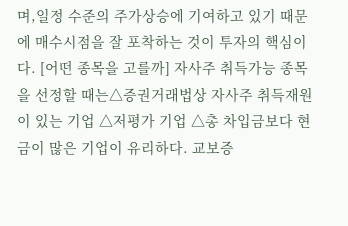며,일정 수준의 주가상승에 기여하고 있기 때문에 매수시점을 잘 포착하는 것이 투자의 핵심이다. [어떤 종목을 고를까] 자사주 취득가능 종목을 선정할 때는△증권거래법상 자사주 취득재원이 있는 기업 △저평가 기업 △총 차입금보다 현금이 많은 기업이 유리하다. 교보증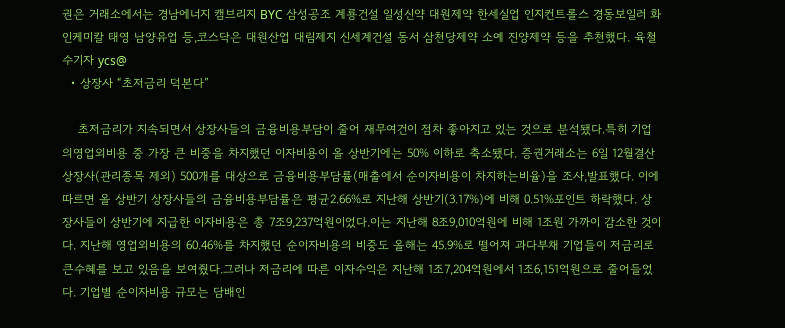권은 거래소에서는 경남에너지 캠브리지 BYC 삼성공조 계룡건설 일성신약 대원제약 한세실업 인지컨트롤스 경동보일러 화인케미칼 태영 남양유업 등,코스닥은 대원산업 대림제지 신세계건설 동서 삼천당제약 소예 진양제약 등을 추천했다. 육철수기자 ycs@
  • 상장사 “초저금리 덕본다”

    초저금리가 지속되면서 상장사들의 금융비용부담이 줄어 재무여건이 점차 좋아지고 있는 것으로 분석됐다.특히 기업의영업외비용 중 가장 큰 비중을 차지했던 이자비용이 올 상반기에는 50% 이하로 축소됐다. 증권거래소는 6일 12월결산 상장사(관리종목 제외) 500개를 대상으로 금융비용부담률(매출에서 순이자비용이 차지하는비율)을 조사,발표했다. 이에 따르면 올 상반기 상장사들의 금융비용부담률은 평균2.66%로 지난해 상반기(3.17%)에 비해 0.51%포인트 하락했다. 상장사들이 상반기에 지급한 이자비용은 총 7조9,237억원이었다.이는 지난해 8조9,010억원에 비해 1조원 가까이 감소한 것이다. 지난해 영업외비용의 60.46%를 차지했던 순이자비용의 비중도 올해는 45.9%로 떨어져 과다부채 기업들이 저금리로 큰수혜를 보고 있음을 보여줬다.그러나 저금리에 따른 이자수익은 지난해 1조7,204억원에서 1조6,151억원으로 줄어들었다. 기업별 순이자비용 규모는 담배인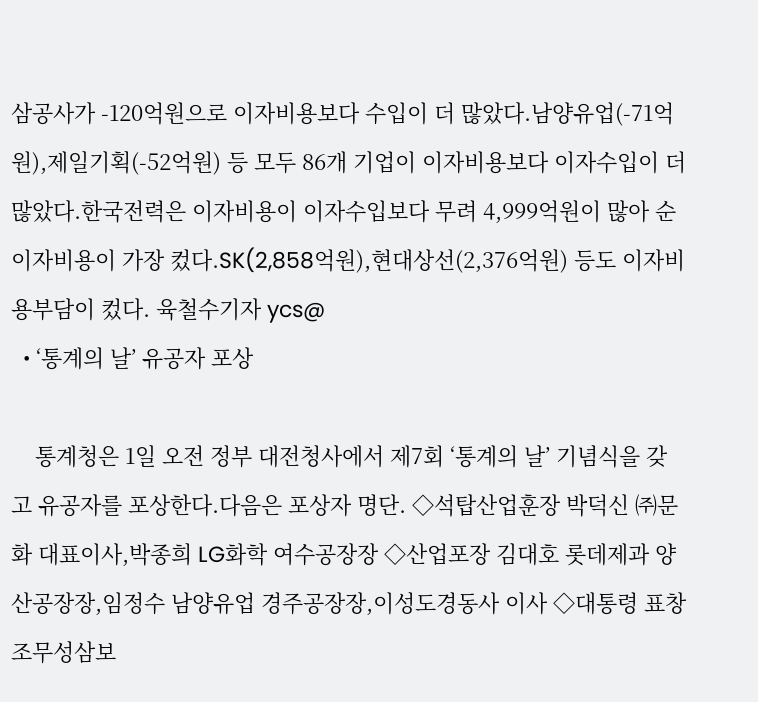삼공사가 -120억원으로 이자비용보다 수입이 더 많았다.남양유업(-71억원),제일기획(-52억원) 등 모두 86개 기업이 이자비용보다 이자수입이 더많았다.한국전력은 이자비용이 이자수입보다 무려 4,999억원이 많아 순이자비용이 가장 컸다.SK(2,858억원),현대상선(2,376억원) 등도 이자비용부담이 컸다. 육철수기자 ycs@
  • ‘통계의 날’ 유공자 포상

    통계청은 1일 오전 정부 대전청사에서 제7회 ‘통계의 날’ 기념식을 갖고 유공자를 포상한다.다음은 포상자 명단. ◇석탑산업훈장 박덕신 ㈜문화 대표이사,박종희 LG화학 여수공장장 ◇산업포장 김대호 롯데제과 양산공장장,임정수 남양유업 경주공장장,이성도경동사 이사 ◇대통령 표창 조무성삼보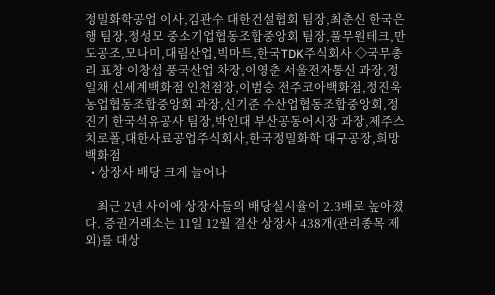정밀화학공업 이사,김관수 대한건설협회 팀장,최춘신 한국은행 팀장,정성모 중소기업협동조합중앙회 팀장,풀무원테크,만도공조,모나미,대림산업,빅마트,한국TDK주식회사 ◇국무총리 표창 이창섭 풍국산업 차장,이영춘 서울전자통신 과장,정일채 신세계백화점 인천점장,이범승 전주코아백화점,정진욱 농업협동조합중앙회 과장,신기준 수산업협동조합중앙회,정진기 한국석유공사 팀장,박인대 부산공동어시장 과장,제주스치로폴,대한사료공업주식회사,한국정밀화학 대구공장,희망백화점
  • 상장사 배당 크게 늘어나

    최근 2년 사이에 상장사들의 배당실시율이 2.3배로 높아졌다. 증권거래소는 11일 12월 결산 상장사 438개(관리종목 제외)를 대상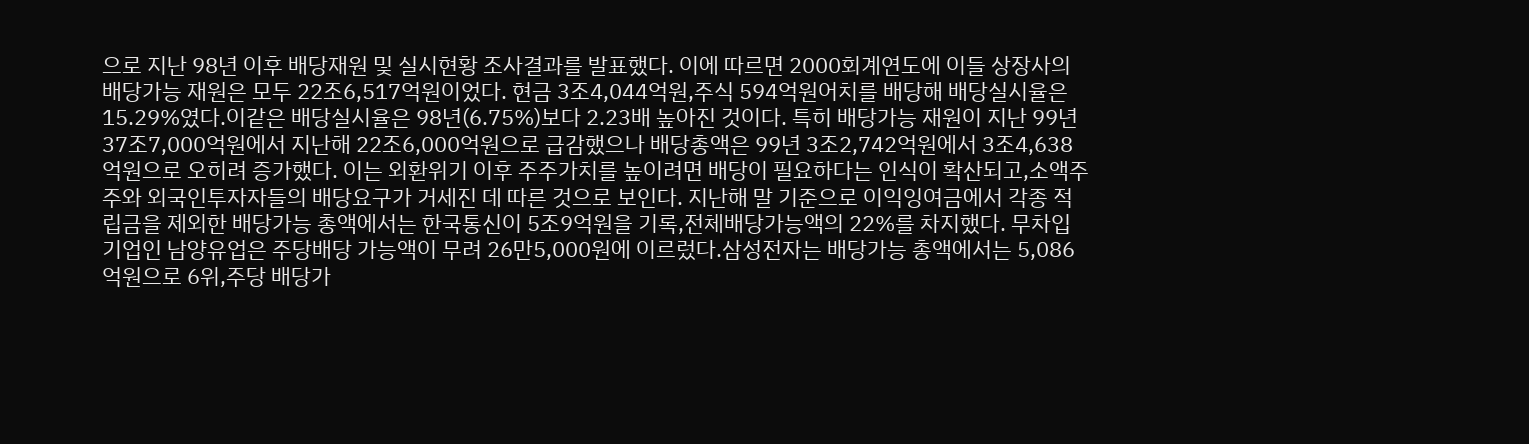으로 지난 98년 이후 배당재원 및 실시현황 조사결과를 발표했다. 이에 따르면 2000회계연도에 이들 상장사의 배당가능 재원은 모두 22조6,517억원이었다. 현금 3조4,044억원,주식 594억원어치를 배당해 배당실시율은 15.29%였다.이같은 배당실시율은 98년(6.75%)보다 2.23배 높아진 것이다. 특히 배당가능 재원이 지난 99년 37조7,000억원에서 지난해 22조6,000억원으로 급감했으나 배당총액은 99년 3조2,742억원에서 3조4,638억원으로 오히려 증가했다. 이는 외환위기 이후 주주가치를 높이려면 배당이 필요하다는 인식이 확산되고,소액주주와 외국인투자자들의 배당요구가 거세진 데 따른 것으로 보인다. 지난해 말 기준으로 이익잉여금에서 각종 적립금을 제외한 배당가능 총액에서는 한국통신이 5조9억원을 기록,전체배당가능액의 22%를 차지했다. 무차입 기업인 남양유업은 주당배당 가능액이 무려 26만5,000원에 이르렀다.삼성전자는 배당가능 총액에서는 5,086억원으로 6위,주당 배당가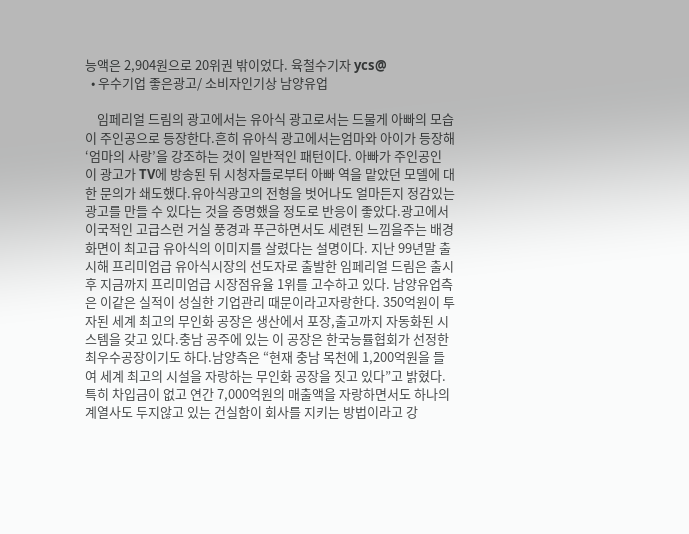능액은 2,904원으로 20위권 밖이었다. 육철수기자 ycs@
  • 우수기업 좋은광고/ 소비자인기상 남양유업

    임페리얼 드림의 광고에서는 유아식 광고로서는 드물게 아빠의 모습이 주인공으로 등장한다.흔히 유아식 광고에서는엄마와 아이가 등장해 ‘엄마의 사랑’을 강조하는 것이 일반적인 패턴이다. 아빠가 주인공인 이 광고가 TV에 방송된 뒤 시청자들로부터 아빠 역을 맡았던 모델에 대한 문의가 쇄도했다.유아식광고의 전형을 벗어나도 얼마든지 정감있는 광고를 만들 수 있다는 것을 증명했을 정도로 반응이 좋았다.광고에서 이국적인 고급스런 거실 풍경과 푸근하면서도 세련된 느낌을주는 배경 화면이 최고급 유아식의 이미지를 살렸다는 설명이다. 지난 99년말 출시해 프리미엄급 유아식시장의 선도자로 출발한 임페리얼 드림은 출시후 지금까지 프리미엄급 시장점유율 1위를 고수하고 있다. 남양유업측은 이같은 실적이 성실한 기업관리 때문이라고자랑한다. 350억원이 투자된 세계 최고의 무인화 공장은 생산에서 포장,출고까지 자동화된 시스템을 갖고 있다.충남 공주에 있는 이 공장은 한국능률협회가 선정한 최우수공장이기도 하다.남양측은 “현재 충남 목천에 1,200억원을 들여 세계 최고의 시설을 자랑하는 무인화 공장을 짓고 있다”고 밝혔다. 특히 차입금이 없고 연간 7,000억원의 매출액을 자랑하면서도 하나의 계열사도 두지않고 있는 건실함이 회사를 지키는 방법이라고 강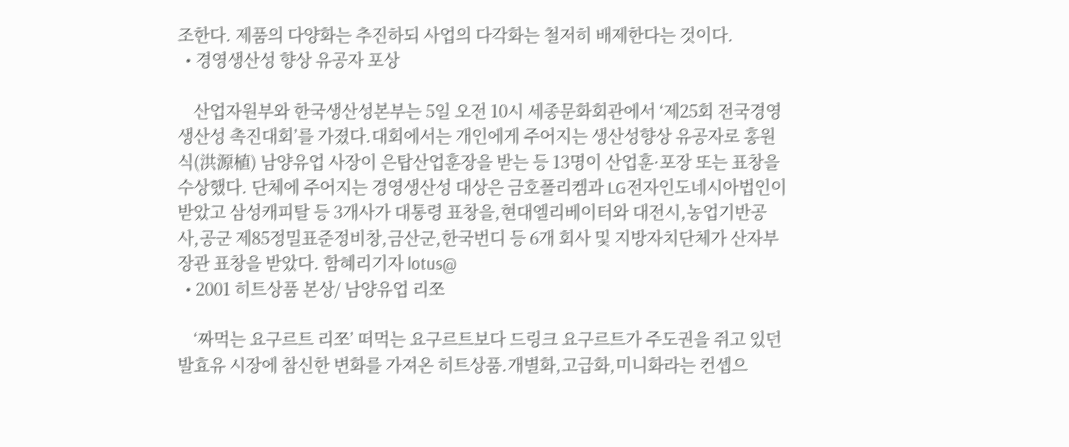조한다. 제품의 다양화는 추진하되 사업의 다각화는 철저히 배제한다는 것이다.
  • 경영생산성 향상 유공자 포상

    산업자원부와 한국생산성본부는 5일 오전 10시 세종문화회관에서 ‘제25회 전국경영생산성 촉진대회’를 가졌다.대회에서는 개인에게 주어지는 생산성향상 유공자로 홍원식(洪源植) 남양유업 사장이 은탑산업훈장을 받는 등 13명이 산업훈·포장 또는 표창을 수상했다. 단체에 주어지는 경영생산성 대상은 금호폴리켐과 LG전자인도네시아법인이 받았고 삼성캐피탈 등 3개사가 대통령 표창을,현대엘리베이터와 대전시,농업기반공사,공군 제85정밀표준정비창,금산군,한국번디 등 6개 회사 및 지방자치단체가 산자부장관 표창을 받았다. 함혜리기자 lotus@
  • 2001 히트상품 본상/ 남양유업 리쪼

    ‘짜먹는 요구르트 리쪼’ 떠먹는 요구르트보다 드링크 요구르트가 주도권을 쥐고 있던 발효유 시장에 참신한 변화를 가져온 히트상품.개별화,고급화,미니화라는 컨셉으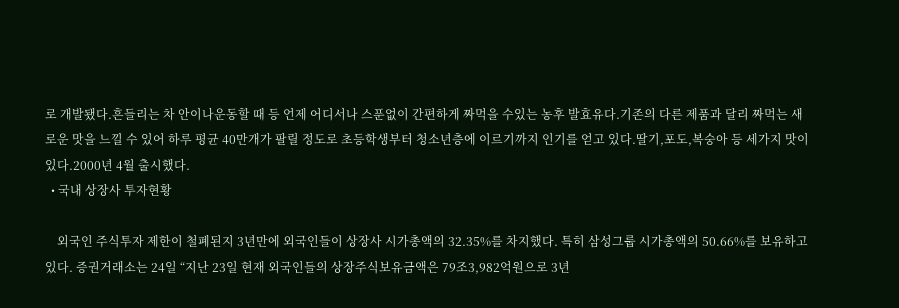로 개발됐다.흔들리는 차 안이나운동할 때 등 언제 어디서나 스푼없이 간편하게 짜먹을 수있는 농후 발효유다.기존의 다른 제품과 달리 짜먹는 새로운 맛을 느낄 수 있어 하루 평균 40만개가 팔릴 정도로 초등학생부터 청소년층에 이르기까지 인기를 얻고 있다.딸기,포도,복숭아 등 세가지 맛이 있다.2000년 4월 출시했다.
  • 국내 상장사 투자현황

    외국인 주식투자 제한이 철폐된지 3년만에 외국인들이 상장사 시가총액의 32.35%를 차지했다. 특히 삼성그룹 시가총액의 50.66%를 보유하고 있다. 증권거래소는 24일 “지난 23일 현재 외국인들의 상장주식보유금액은 79조3,982억원으로 3년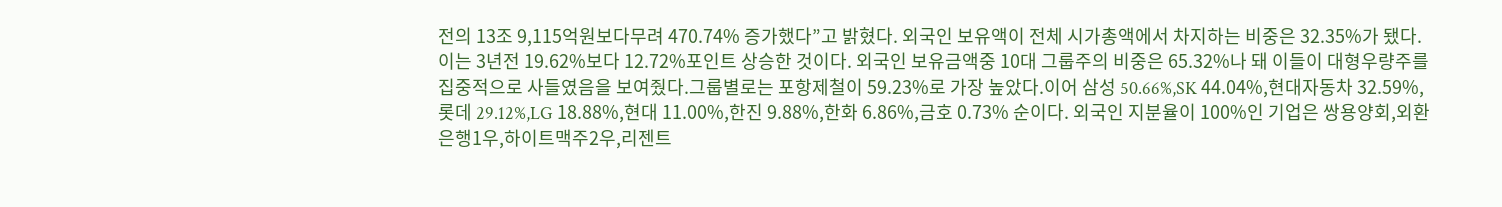전의 13조 9,115억원보다무려 470.74% 증가했다”고 밝혔다. 외국인 보유액이 전체 시가총액에서 차지하는 비중은 32.35%가 됐다.이는 3년전 19.62%보다 12.72%포인트 상승한 것이다. 외국인 보유금액중 10대 그룹주의 비중은 65.32%나 돼 이들이 대형우량주를 집중적으로 사들였음을 보여줬다.그룹별로는 포항제철이 59.23%로 가장 높았다.이어 삼성 50.66%,SK 44.04%,현대자동차 32.59%,롯데 29.12%,LG 18.88%,현대 11.00%,한진 9.88%,한화 6.86%,금호 0.73% 순이다. 외국인 지분율이 100%인 기업은 쌍용양회,외환은행1우,하이트맥주2우,리젠트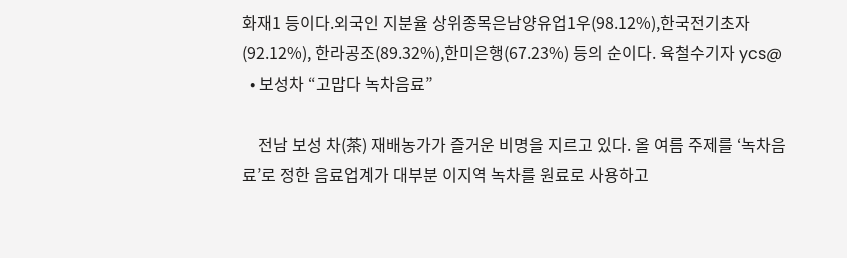화재1 등이다.외국인 지분율 상위종목은남양유업1우(98.12%),한국전기초자(92.12%), 한라공조(89.32%),한미은행(67.23%) 등의 순이다. 육철수기자 ycs@
  • 보성차 “고맙다 녹차음료”

    전남 보성 차(茶) 재배농가가 즐거운 비명을 지르고 있다. 올 여름 주제를 ‘녹차음료’로 정한 음료업계가 대부분 이지역 녹차를 원료로 사용하고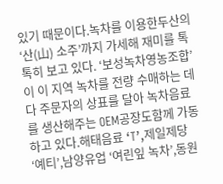있기 때문이다.녹차를 이용한두산의 ‘산(山) 소주’까지 가세해 재미를 톡톡히 보고 있다. ‘보성녹차영농조합’이 이 지역 녹차를 전량 수매하는 데다 주문자의 상표를 달아 녹차음료를 생산해주는 OEM공장도함께 가동하고 있다.해태음료 ‘T’,제일제당 ‘예티’,남양유업 ‘여린잎 녹차’,동원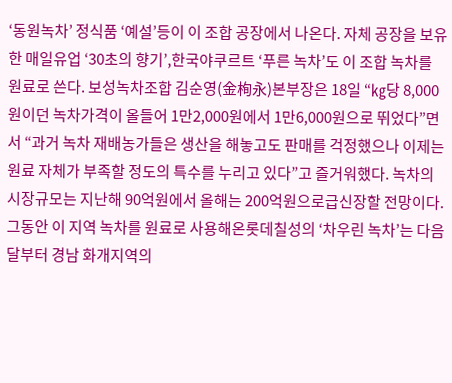‘동원녹차’ 정식품 ‘예설’등이 이 조합 공장에서 나온다. 자체 공장을 보유한 매일유업 ‘30초의 향기’,한국야쿠르트 ‘푸른 녹차’도 이 조합 녹차를 원료로 쓴다. 보성녹차조합 김순영(金栒永)본부장은 18일 “㎏당 8,000원이던 녹차가격이 올들어 1만2,000원에서 1만6,000원으로 뛰었다”면서 “과거 녹차 재배농가들은 생산을 해놓고도 판매를 걱정했으나 이제는 원료 자체가 부족할 정도의 특수를 누리고 있다”고 즐거워했다. 녹차의 시장규모는 지난해 90억원에서 올해는 200억원으로급신장할 전망이다.그동안 이 지역 녹차를 원료로 사용해온롯데칠성의 ‘차우린 녹차’는 다음달부터 경남 화개지역의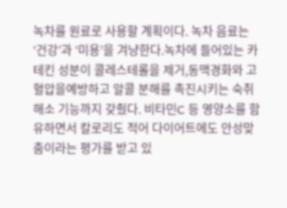녹차를 원료로 사용할 계획이다. 녹차 음료는 ‘건강’과 ‘미용’을 겨냥한다.녹차에 들어있는 카테킨 성분이 콜레스테롤을 제거,동맥경화와 고혈압을예방하고 알콜 분해를 촉진시키는 숙취해소 기능까지 갖췄다. 비타민C 등 영양소를 함유하면서 칼로리도 적어 다이어트에도 안성맞춤이라는 평가를 받고 있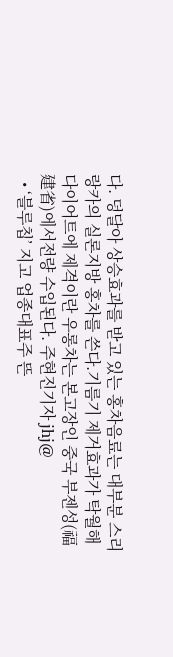다. 덩달아 상승효과를 받고 있는 홍차음료는 대부분 스리랑카의 실론지방 홍차를 쓴다.기름기 제거효과가 탁월해 다이어트에 제격이란 우롱차는 본고장인 중국 부젠성(福建省)에서전량 수입된다. 주현진기자 jhj@
  • ‘블루칩’ 지고 업종대표주 뜬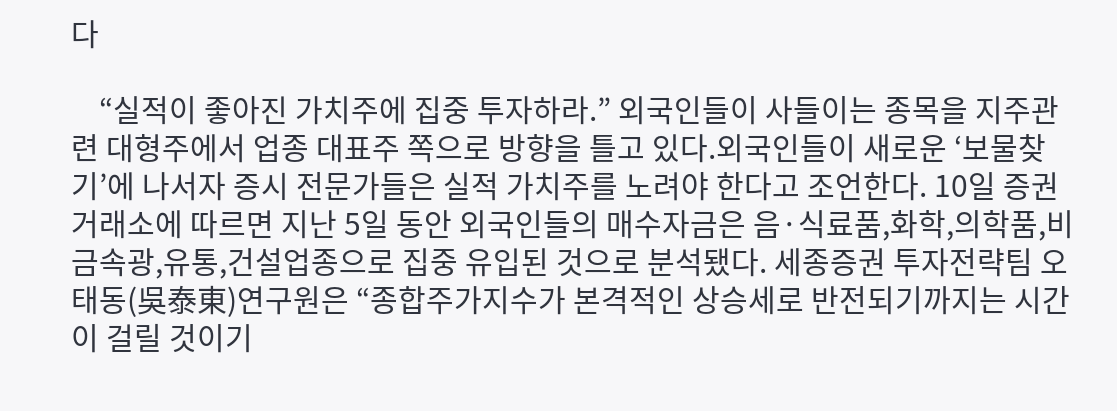다

    “실적이 좋아진 가치주에 집중 투자하라.” 외국인들이 사들이는 종목을 지주관련 대형주에서 업종 대표주 쪽으로 방향을 틀고 있다.외국인들이 새로운 ‘보물찾기’에 나서자 증시 전문가들은 실적 가치주를 노려야 한다고 조언한다. 10일 증권거래소에 따르면 지난 5일 동안 외국인들의 매수자금은 음·식료품,화학,의학품,비금속광,유통,건설업종으로 집중 유입된 것으로 분석됐다. 세종증권 투자전략팀 오태동(吳泰東)연구원은 “종합주가지수가 본격적인 상승세로 반전되기까지는 시간이 걸릴 것이기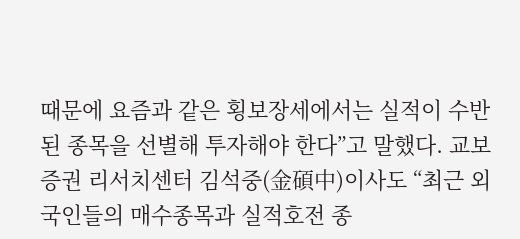때문에 요즘과 같은 횡보장세에서는 실적이 수반된 종목을 선별해 투자해야 한다”고 말했다. 교보증권 리서치센터 김석중(金碩中)이사도 “최근 외국인들의 매수종목과 실적호전 종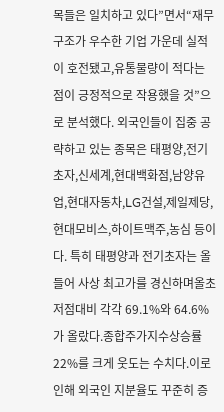목들은 일치하고 있다”면서“재무구조가 우수한 기업 가운데 실적이 호전됐고,유통물량이 적다는 점이 긍정적으로 작용했을 것”으로 분석했다. 외국인들이 집중 공략하고 있는 종목은 태평양,전기초자,신세계,현대백화점,남양유업,현대자동차,LG건설,제일제당,현대모비스,하이트맥주,농심 등이다. 특히 태평양과 전기초자는 올들어 사상 최고가를 경신하며올초 저점대비 각각 69.1%와 64.6%가 올랐다.종합주가지수상승률 22%를 크게 웃도는 수치다.이로 인해 외국인 지분율도 꾸준히 증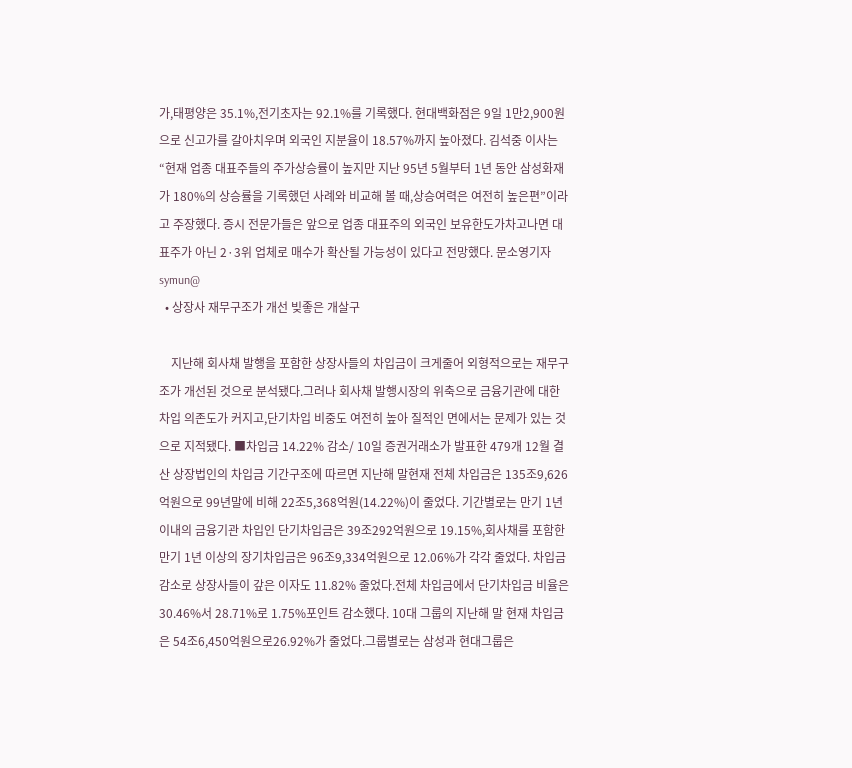가,태평양은 35.1%,전기초자는 92.1%를 기록했다. 현대백화점은 9일 1만2,900원으로 신고가를 갈아치우며 외국인 지분율이 18.57%까지 높아졌다. 김석중 이사는 “현재 업종 대표주들의 주가상승률이 높지만 지난 95년 5월부터 1년 동안 삼성화재가 180%의 상승률을 기록했던 사례와 비교해 볼 때,상승여력은 여전히 높은편”이라고 주장했다. 증시 전문가들은 앞으로 업종 대표주의 외국인 보유한도가차고나면 대표주가 아닌 2·3위 업체로 매수가 확산될 가능성이 있다고 전망했다. 문소영기자 symun@
  • 상장사 재무구조가 개선 빚좋은 개살구

    지난해 회사채 발행을 포함한 상장사들의 차입금이 크게줄어 외형적으로는 재무구조가 개선된 것으로 분석됐다.그러나 회사채 발행시장의 위축으로 금융기관에 대한 차입 의존도가 커지고,단기차입 비중도 여전히 높아 질적인 면에서는 문제가 있는 것으로 지적됐다. ■차입금 14.22% 감소/ 10일 증권거래소가 발표한 479개 12월 결산 상장법인의 차입금 기간구조에 따르면 지난해 말현재 전체 차입금은 135조9,626억원으로 99년말에 비해 22조5,368억원(14.22%)이 줄었다. 기간별로는 만기 1년 이내의 금융기관 차입인 단기차입금은 39조292억원으로 19.15%,회사채를 포함한 만기 1년 이상의 장기차입금은 96조9,334억원으로 12.06%가 각각 줄었다. 차입금 감소로 상장사들이 갚은 이자도 11.82% 줄었다.전체 차입금에서 단기차입금 비율은 30.46%서 28.71%로 1.75%포인트 감소했다. 10대 그룹의 지난해 말 현재 차입금은 54조6,450억원으로26.92%가 줄었다.그룹별로는 삼성과 현대그룹은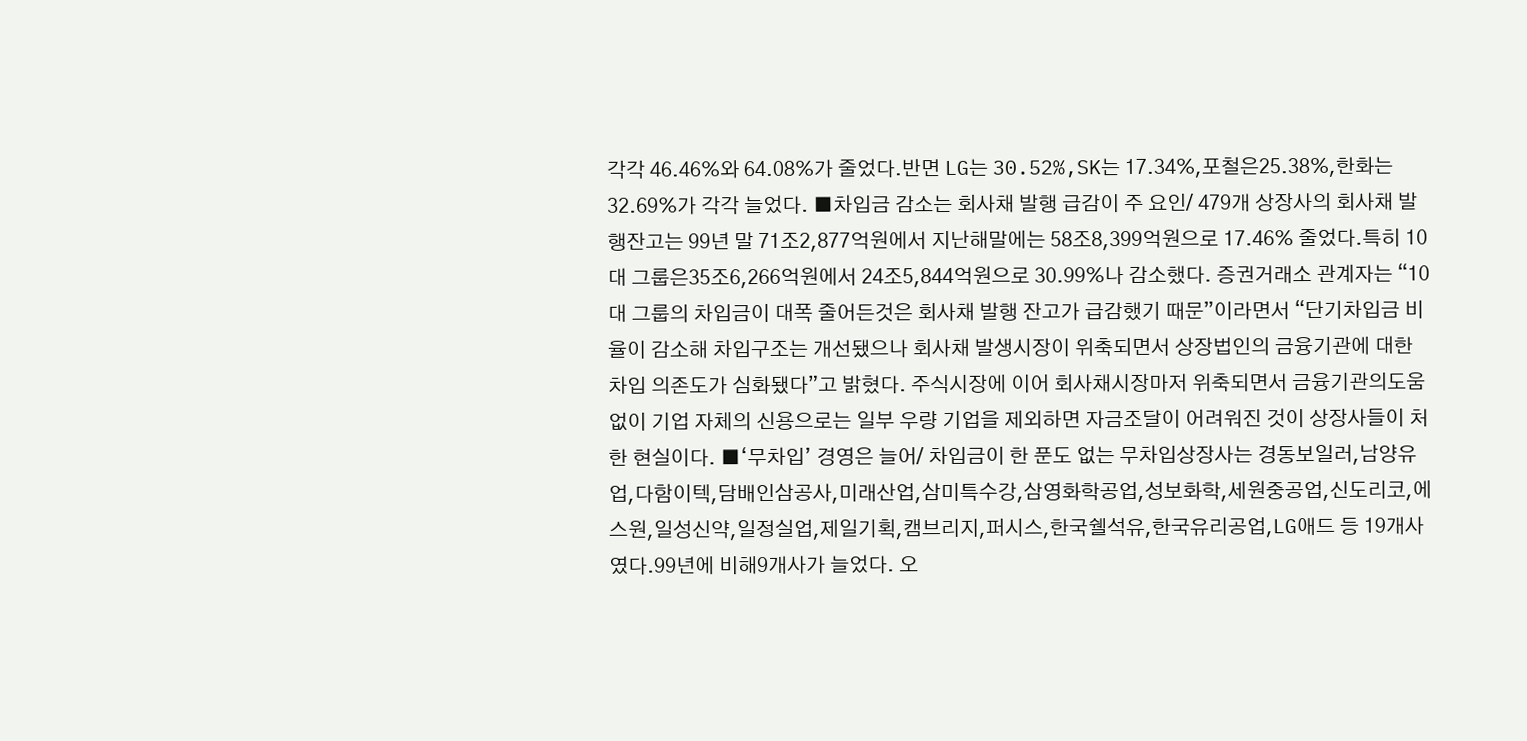각각 46.46%와 64.08%가 줄었다.반면 LG는 30.52%,SK는 17.34%,포철은25.38%,한화는 32.69%가 각각 늘었다. ■차입금 감소는 회사채 발행 급감이 주 요인/ 479개 상장사의 회사채 발행잔고는 99년 말 71조2,877억원에서 지난해말에는 58조8,399억원으로 17.46% 줄었다.특히 10대 그룹은35조6,266억원에서 24조5,844억원으로 30.99%나 감소했다. 증권거래소 관계자는 “10대 그룹의 차입금이 대폭 줄어든것은 회사채 발행 잔고가 급감했기 때문”이라면서 “단기차입금 비율이 감소해 차입구조는 개선됐으나 회사채 발생시장이 위축되면서 상장법인의 금융기관에 대한 차입 의존도가 심화됐다”고 밝혔다. 주식시장에 이어 회사채시장마저 위축되면서 금융기관의도움없이 기업 자체의 신용으로는 일부 우량 기업을 제외하면 자금조달이 어려워진 것이 상장사들이 처한 현실이다. ■‘무차입’ 경영은 늘어/ 차입금이 한 푼도 없는 무차입상장사는 경동보일러,남양유업,다함이텍,담배인삼공사,미래산업,삼미특수강,삼영화학공업,성보화학,세원중공업,신도리코,에스원,일성신약,일정실업,제일기획,캠브리지,퍼시스,한국쉘석유,한국유리공업,LG애드 등 19개사였다.99년에 비해9개사가 늘었다. 오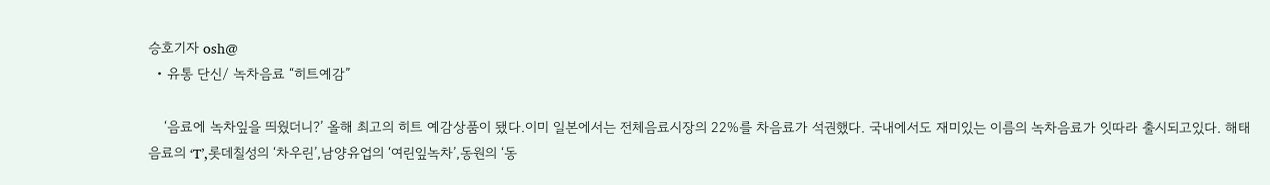승호기자 osh@
  • 유통 단신/ 녹차음료 “히트예감”

    ‘음료에 녹차잎을 띄웠더니?’ 올해 최고의 히트 예감상품이 됐다.이미 일본에서는 전체음료시장의 22%를 차음료가 석권했다. 국내에서도 재미있는 이름의 녹차음료가 잇따라 출시되고있다. 해태음료의 ‘T’,롯데칠성의 ‘차우린’,남양유업의 ‘여린잎녹차’,동원의 ‘동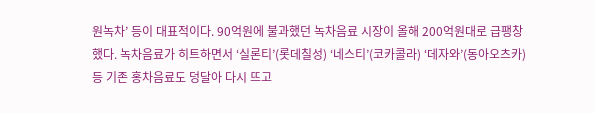원녹차’ 등이 대표적이다. 90억원에 불과했던 녹차음료 시장이 올해 200억원대로 급팽창했다. 녹차음료가 히트하면서 ‘실론티’(롯데칠성) ‘네스티’(코카콜라) ‘데자와’(동아오츠카) 등 기존 홍차음료도 덩달아 다시 뜨고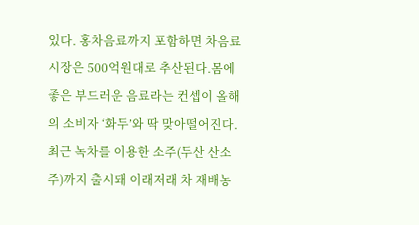있다. 홍차음료까지 포함하면 차음료 시장은 500억원대로 추산된다.몸에 좋은 부드러운 음료라는 컨셉이 올해의 소비자 ‘화두’와 딱 맞아떨어진다. 최근 녹차를 이용한 소주(두산 산소주)까지 출시돼 이래저래 차 재배농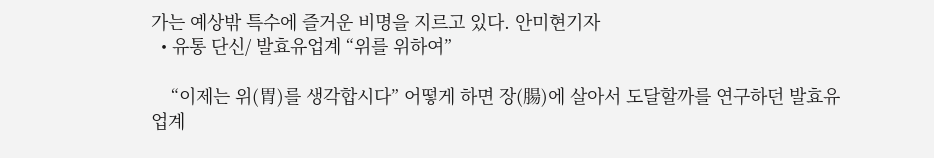가는 예상밖 특수에 즐거운 비명을 지르고 있다. 안미현기자
  • 유통 단신/ 발효유업계 “위를 위하여”

    “이제는 위(胃)를 생각합시다” 어떻게 하면 장(腸)에 살아서 도달할까를 연구하던 발효유업계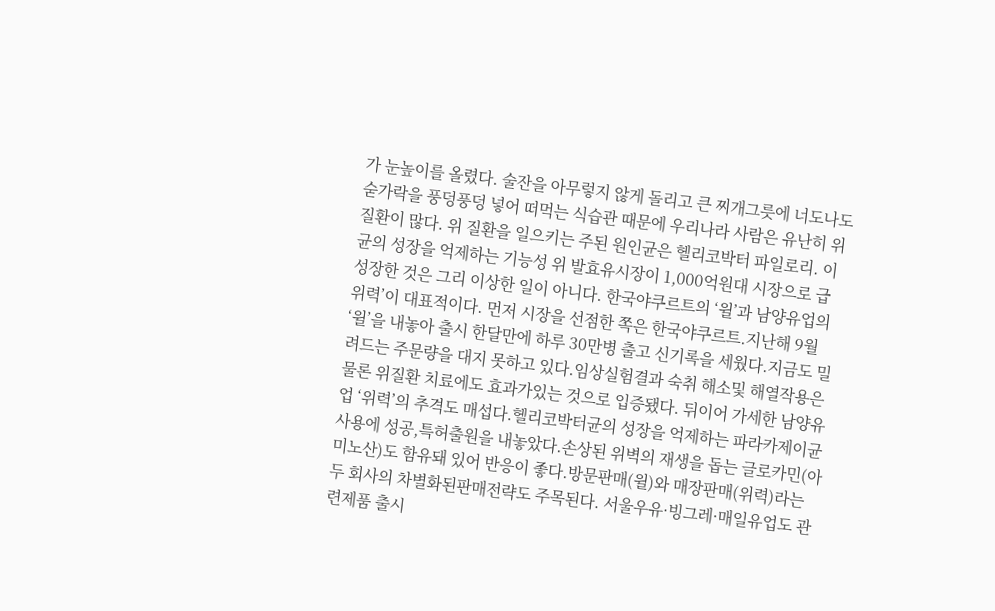가 눈높이를 올렸다. 술잔을 아무렇지 않게 돌리고 큰 찌개그릇에 너도나도 숟가락을 풍덩풍덩 넣어 떠먹는 식습관 때문에 우리나라 사람은 유난히 위질환이 많다. 위 질환을 일으키는 주된 원인균은 헬리코박터 파일로리. 이 균의 성장을 억제하는 기능성 위 발효유시장이 1,000억원대 시장으로 급성장한 것은 그리 이상한 일이 아니다. 한국야쿠르트의 ‘윌’과 남양유업의 위력’이 대표적이다. 먼저 시장을 선점한 쪽은 한국야쿠르트.지난해 9월 ‘윌’을 내놓아 출시 한달만에 하루 30만병 출고 신기록을 세웠다.지금도 밀려드는 주문량을 대지 못하고 있다.임상실험결과 숙취 해소및 해열작용은 물론 위질환 치료에도 효과가있는 것으로 입증됐다. 뒤이어 가세한 남양유업 ‘위력’의 추격도 매섭다.헬리코박터균의 성장을 억제하는 파라카제이균 사용에 성공,특허출원을 내놓았다.손상된 위벽의 재생을 돕는 글로카민(아미노산)도 함유돼 있어 반응이 좋다.방문판매(윌)와 매장판매(위력)라는 두 회사의 차별화된판매전략도 주목된다. 서울우유·빙그레·매일유업도 관련제품 출시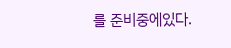를 준비중에있다.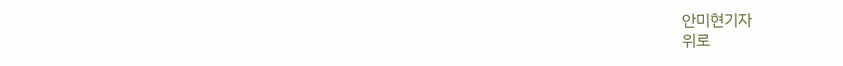안미현기자
위로